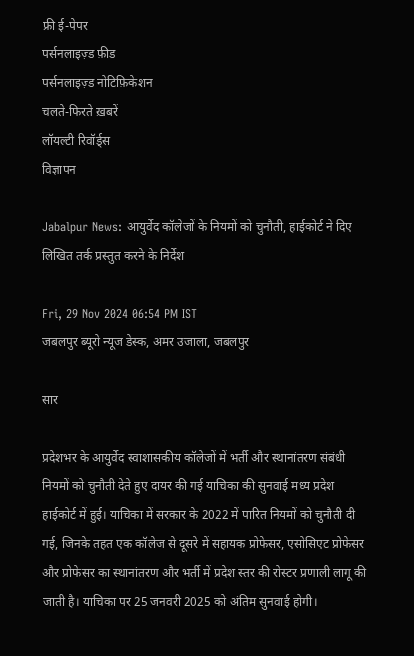फ्री ई-पेपर
पर्सनलाइज़्ड फ़ीड
पर्सनलाइज़्ड नोटिफ़िकेशन
चलते-फिरते ख़बरें
लॉयल्टी रिवॉर्ड्स
विज्ञापन

Jabalpur News: आयुर्वेद कॉलेजों के नियमों को चुनौती, हाईकोर्ट ने दिए लिखित तर्क प्रस्तुत करने के निर्देश

Fri, 29 Nov 2024 06:54 PM IST
जबलपुर ब्यूरो न्यूज डेस्क, अमर उजाला, जबलपुर

सार

प्रदेशभर के आयुर्वेद स्वाशासकीय कॉलेजों में भर्ती और स्थानांतरण संबंधी नियमों को चुनौती देते हुए दायर की गई याचिका की सुनवाई मध्य प्रदेश हाईकोर्ट में हुई। याचिका में सरकार के 2022 में पारित नियमों को चुनौती दी गई, जिनके तहत एक कॉलेज से दूसरे में सहायक प्रोफेसर, एसोसिएट प्रोफेसर और प्रोफेसर का स्थानांतरण और भर्ती में प्रदेश स्तर की रोस्टर प्रणाली लागू की जाती है। याचिका पर 25 जनवरी 2025 को अंतिम सुनवाई होगी।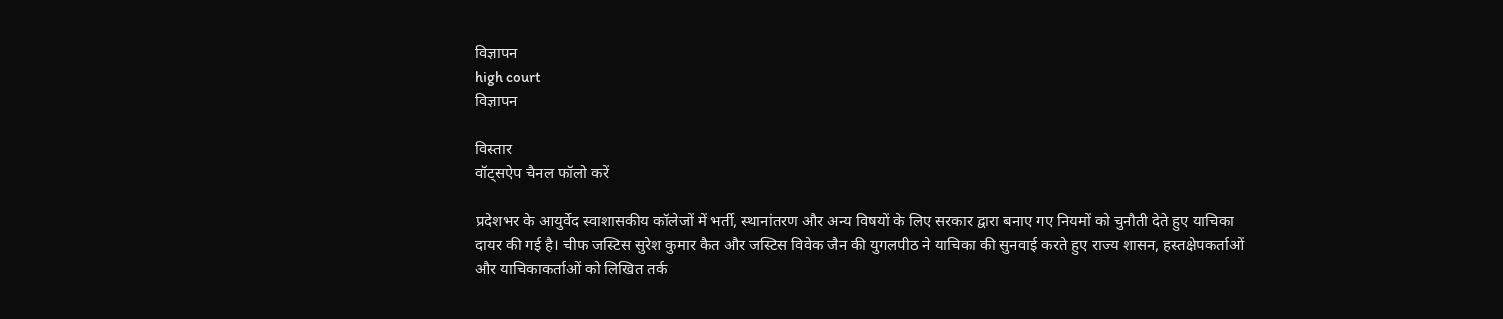विज्ञापन
high court
विज्ञापन

विस्तार
वॉट्सऐप चैनल फॉलो करें

प्रदेशभर के आयुर्वेद स्वाशासकीय कॉलेजों में भर्ती, स्थानांतरण और अन्य विषयों के लिए सरकार द्वारा बनाए गए नियमों को चुनौती देते हुए याचिका दायर की गई है। चीफ जस्टिस सुरेश कुमार कैत और जस्टिस विवेक जैन की युगलपीठ ने याचिका की सुनवाई करते हुए राज्य शासन, हस्तक्षेपकर्ताओं और याचिकाकर्ताओं को लिखित तर्क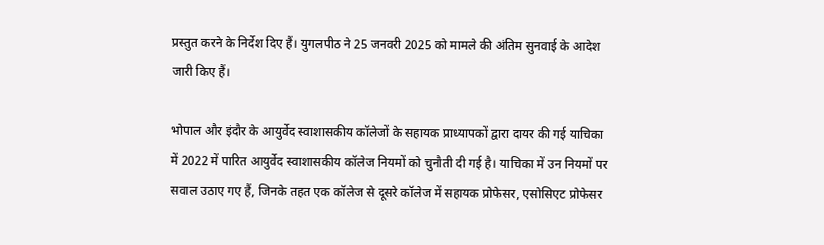प्रस्तुत करने के निर्देश दिए हैं। युगलपीठ ने 25 जनवरी 2025 को मामले की अंतिम सुनवाई के आदेश जारी किए हैं।

भोपाल और इंदौर के आयुर्वेद स्वाशासकीय कॉलेजों के सहायक प्राध्यापकों द्वारा दायर की गई याचिका में 2022 में पारित आयुर्वेद स्वाशासकीय कॉलेज नियमों को चुनौती दी गई है। याचिका में उन नियमों पर सवाल उठाए गए हैं, जिनके तहत एक कॉलेज से दूसरे कॉलेज में सहायक प्रोफेसर, एसोसिएट प्रोफेसर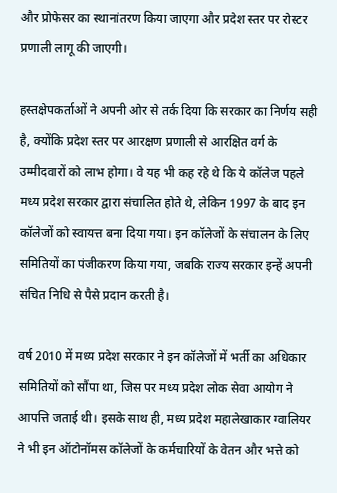और प्रोफेसर का स्थानांतरण किया जाएगा और प्रदेश स्तर पर रोस्टर प्रणाली लागू की जाएगी।

हस्तक्षेपकर्ताओं ने अपनी ओर से तर्क दिया कि सरकार का निर्णय सही है, क्योंकि प्रदेश स्तर पर आरक्षण प्रणाली से आरक्षित वर्ग के उम्मीदवारों को लाभ होगा। वे यह भी कह रहे थे कि ये कॉलेज पहले मध्य प्रदेश सरकार द्वारा संचालित होते थे, लेकिन 1997 के बाद इन कॉलेजों को स्वायत्त बना दिया गया। इन कॉलेजों के संचालन के लिए समितियों का पंजीकरण किया गया, जबकि राज्य सरकार इन्हें अपनी संचित निधि से पैसे प्रदान करती है।

वर्ष 2010 में मध्य प्रदेश सरकार ने इन कॉलेजों में भर्ती का अधिकार समितियों को सौंपा था, जिस पर मध्य प्रदेश लोक सेवा आयोग ने आपत्ति जताई थी। इसके साथ ही, मध्य प्रदेश महालेखाकार ग्वालियर ने भी इन ऑटोनॉमस कॉलेजों के कर्मचारियों के वेतन और भत्ते को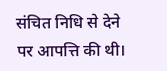संचित निधि से देने पर आपत्ति की थी।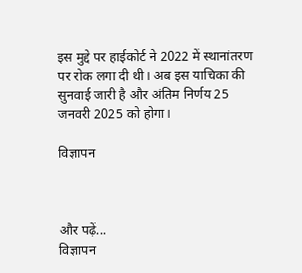इस मुद्दे पर हाईकोर्ट ने 2022 में स्थानांतरण पर रोक लगा दी थी। अब इस याचिका की सुनवाई जारी है और अंतिम निर्णय 25 जनवरी 2025 को होगा।

विज्ञापन



और पढ़ें...
विज्ञापन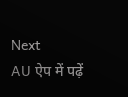Next
AU ऐप में पढ़ें